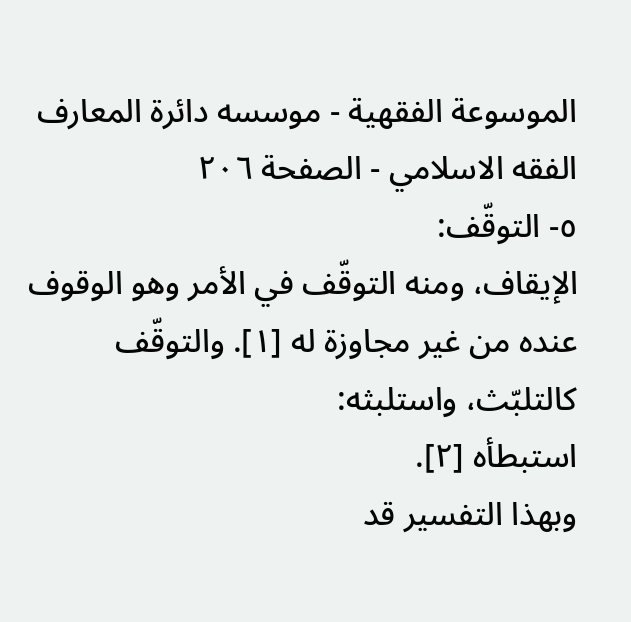الموسوعة الفقهية - موسسه دائرة المعارف الفقه الاسلامي - الصفحة ٢٠٦
٥- التوقّف:
الإيقاف، ومنه التوقّف في الأمر وهو الوقوف عنده من غير مجاوزة له [١]. والتوقّف كالتلبّث، واستلبثه:
استبطأه [٢].
وبهذا التفسير قد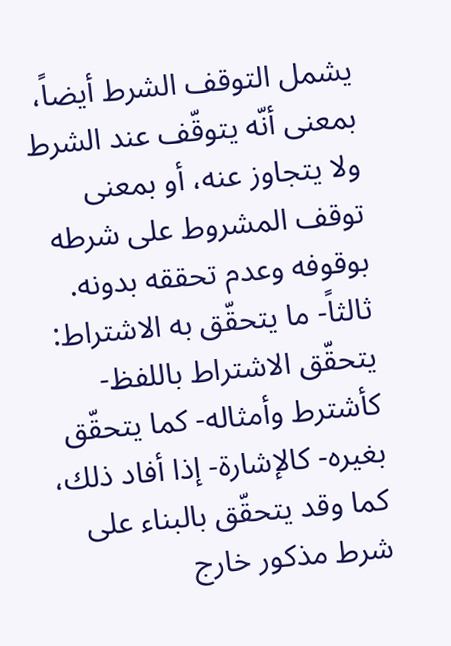يشمل التوقف الشرط أيضاً، بمعنى أنّه يتوقّف عند الشرط ولا يتجاوز عنه، أو بمعنى توقف المشروط على شرطه بوقوفه وعدم تحققه بدونه.
ثالثاً- ما يتحقّق به الاشتراط:
يتحقّق الاشتراط باللفظ- كأشترط وأمثاله- كما يتحقّق بغيره- كالإشارة- إذا أفاد ذلك، كما وقد يتحقّق بالبناء على شرط مذكور خارج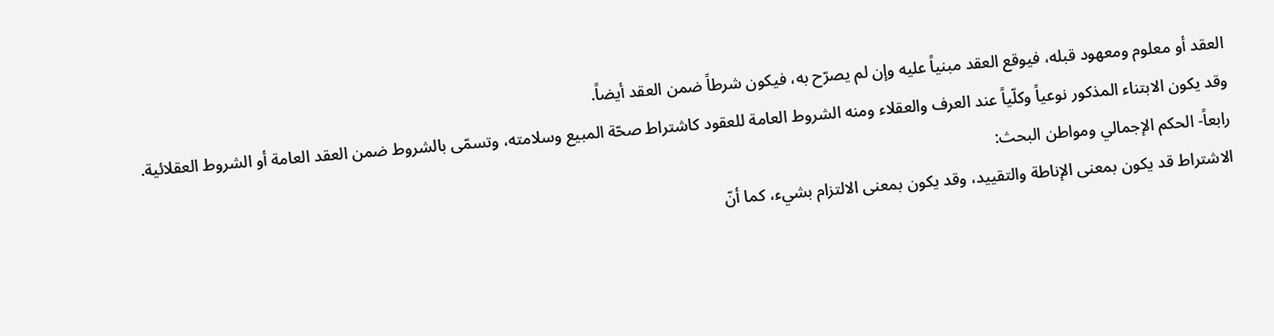العقد أو معلوم ومعهود قبله، فيوقع العقد مبنياً عليه وإن لم يصرّح به، فيكون شرطاً ضمن العقد أيضاً.
وقد يكون الابتناء المذكور نوعياً وكلّياً عند العرف والعقلاء ومنه الشروط العامة للعقود كاشتراط صحّة المبيع وسلامته، وتسمّى بالشروط ضمن العقد العامة أو الشروط العقلائية.
رابعاً- الحكم الإجمالي ومواطن البحث:
الاشتراط قد يكون بمعنى الإناطة والتقييد، وقد يكون بمعنى الالتزام بشيء، كما أنّ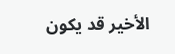الأخير قد يكون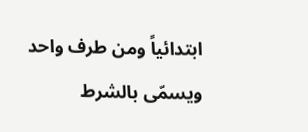ابتدائياً ومن طرف واحد ويسمّى بالشرط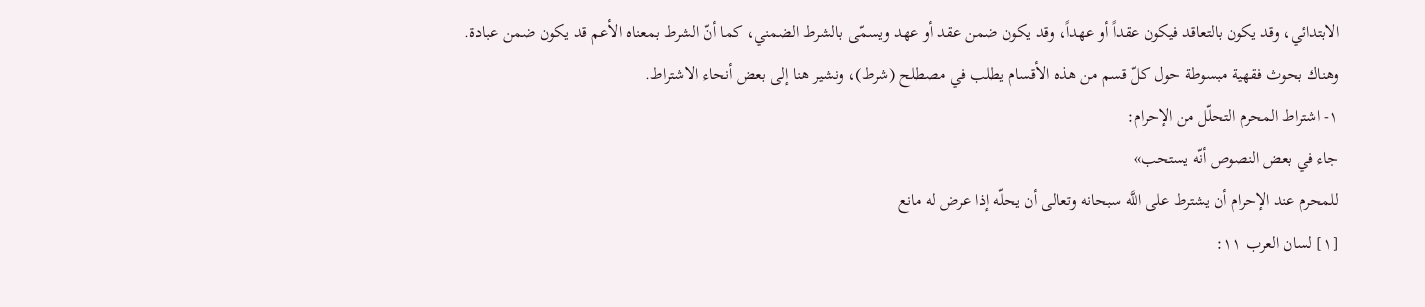الابتدائي، وقد يكون بالتعاقد فيكون عقداً أو عهداً، وقد يكون ضمن عقد أو عهد ويسمّى بالشرط الضمني، كما أنّ الشرط بمعناه الأعم قد يكون ضمن عبادة.
وهناك بحوث فقهية مبسوطة حول كلّ قسم من هذه الأقسام يطلب في مصطلح (شرط)، ونشير هنا إلى بعض أنحاء الاشتراط.
١- اشتراط المحرم التحلّل من الإحرام:
جاء في بعض النصوص أنّه يستحب»
للمحرم عند الإحرام أن يشترط على اللَّه سبحانه وتعالى أن يحلّه إذا عرض له مانع
[١] لسان العرب ١١: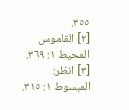٣٥٥.
[٢] القاموس المحيط ١: ٣٦٩.
[٣] انظر: المبسوط ١: ٣١٥.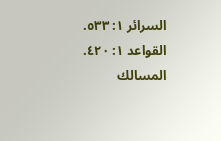السرائر ١: ٥٣٣. القواعد ١: ٤٢٠. المسالك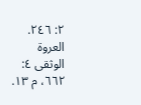٢: ٢٤٦. العروة الوثقى ٤: ٦٦٢، م ١٣.